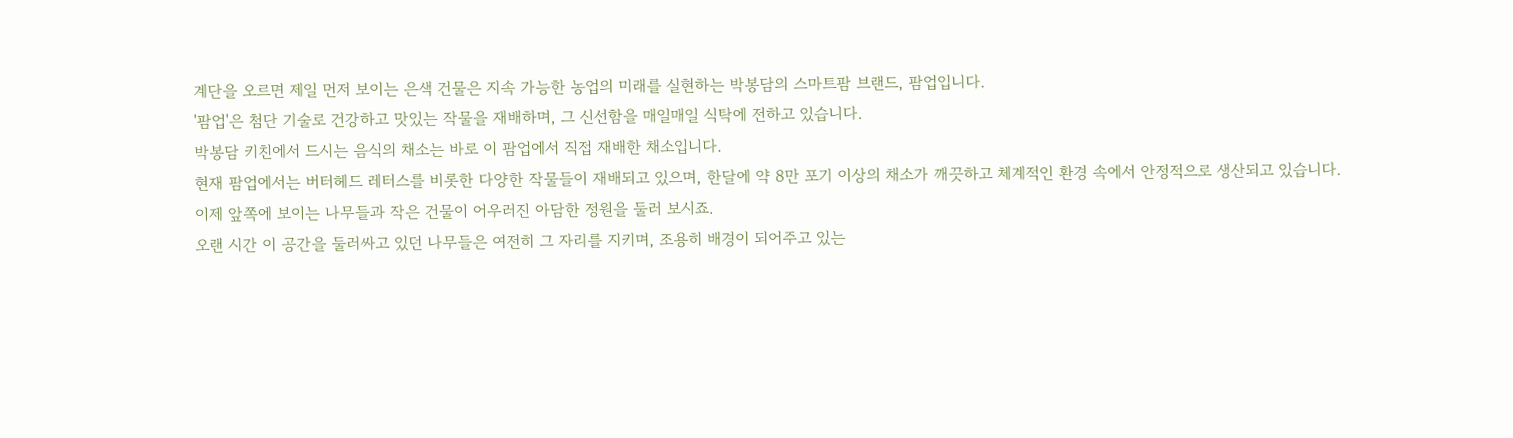계단을 오르면 제일 먼저 보이는 은색 건물은 지속 가능한 농업의 미래를 실현하는 박봉담의 스마트팜 브랜드, 팜업입니다.
'팜업'은 첨단 기술로 건강하고 맛있는 작물을 재배하며, 그 신선함을 매일매일 식탁에 전하고 있습니다.
박봉담 키친에서 드시는 음식의 채소는 바로 이 팜업에서 직접 재배한 채소입니다.
현재 팜업에서는 버터헤드 레터스를 비롯한 다양한 작물들이 재배되고 있으며, 한달에 약 8만 포기 이상의 채소가 깨끗하고 체계적인 환경 속에서 안정적으로 생산되고 있습니다.
이제 앞쪽에 보이는 나무들과 작은 건물이 어우러진 아담한 정원을 둘러 보시죠.
오랜 시간 이 공간을 둘러싸고 있던 나무들은 여전히 그 자리를 지키며, 조용히 배경이 되어주고 있는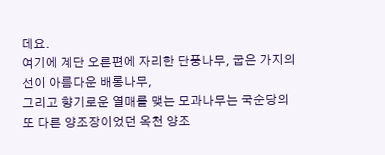데요.
여기에 계단 오른편에 자리한 단풍나무, 굽은 가지의 선이 아름다운 배롱나무,
그리고 향기로운 열매를 맺는 모과나무는 국순당의 또 다른 양조장이었던 옥천 양조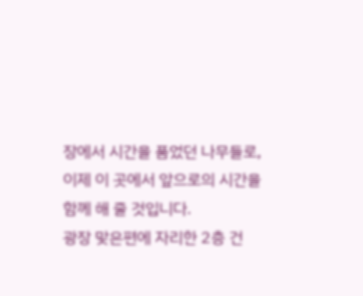장에서 시간을 품었던 나무들로,
이제 이 곳에서 앞으로의 시간을 함께 해 줄 것입니다.
광장 맞은편에 자리한 2층 건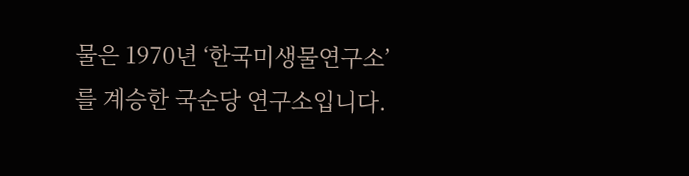물은 1970년 ‘한국미생물연구소’를 계승한 국순당 연구소입니다.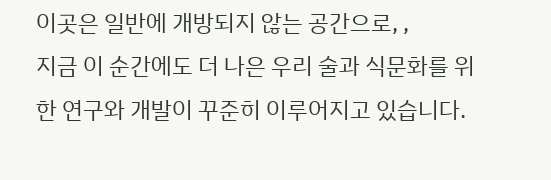이곳은 일반에 개방되지 않는 공간으로, ,
지금 이 순간에도 더 나은 우리 술과 식문화를 위한 연구와 개발이 꾸준히 이루어지고 있습니다.